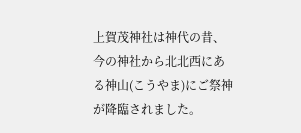上賀茂神社は神代の昔、今の神社から北北西にある神山(こうやま)にご祭神が降臨されました。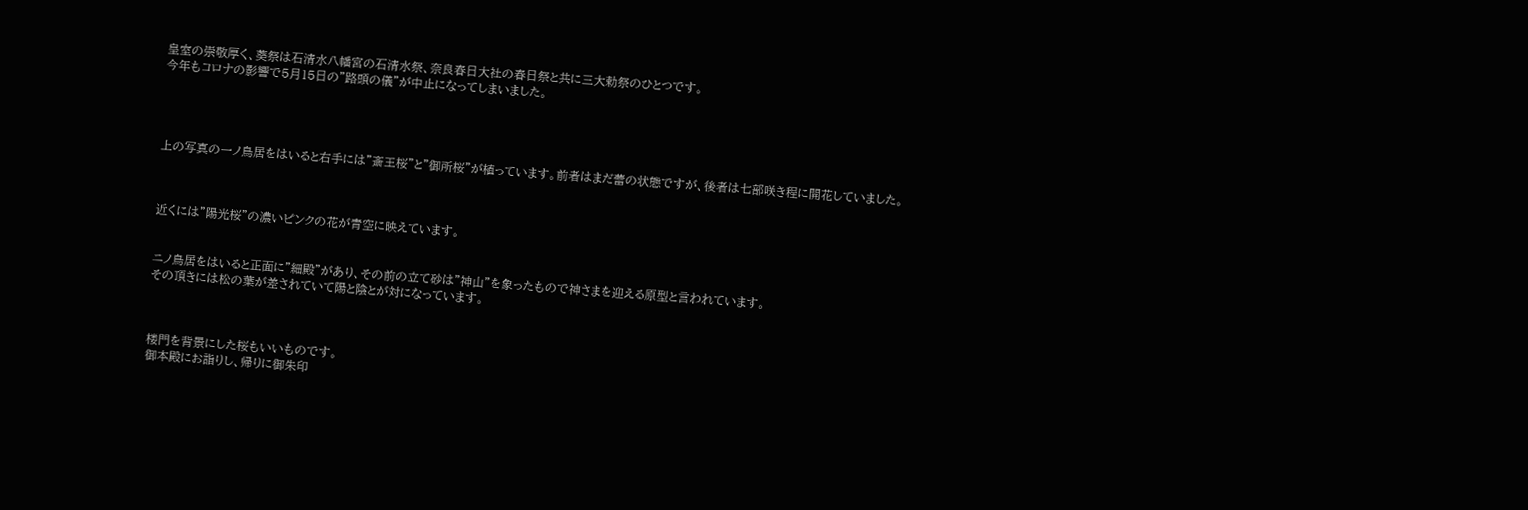皇室の崇敬厚く、葵祭は石清水八幡宮の石清水祭、奈良春日大社の春日祭と共に三大勅祭のひとつです。
今年もコロナの影響で5月15日の"路頭の儀"が中止になってしまいました。




上の写真の一ノ鳥居をはいると右手には"斎王桜"と"御所桜"が植っています。前者はまだ蕾の状態ですが、後者は七部咲き程に開花していました。



近くには"陽光桜"の濃いピンクの花が青空に映えています。


ニノ鳥居をはいると正面に"細殿"があり、その前の立て砂は"神山"を象ったもので神さまを迎える原型と言われています。
その頂きには松の葉が差されていて陽と陰とが対になっています。



楼門を背景にした桜もいいものです。
御本殿にお詣りし、帰りに御朱印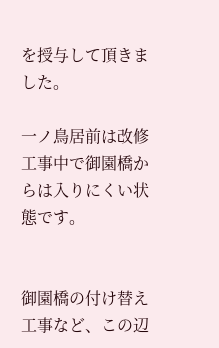を授与して頂きました。

一ノ鳥居前は改修工事中で御園橋からは入りにくい状態です。


御園橋の付け替え工事など、この辺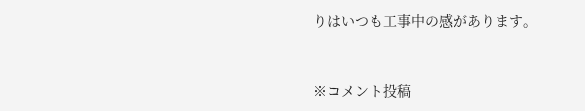りはいつも工事中の感があります。


※コメント投稿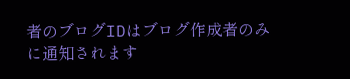者のブログIDはブログ作成者のみに通知されます